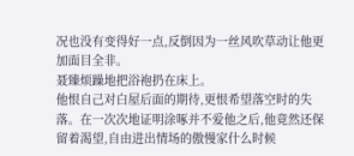况也没有变得好一点,反倒因为一丝风吹草动让他更加面目全非。
聂臻烦躁地把浴袍扔在床上。
他恨自己对白屋后面的期待,更恨希望落空时的失落。在一次次地证明涂啄并不爱他之后,他竟然还保留着渴望,自由进出情场的傲慢家什么时候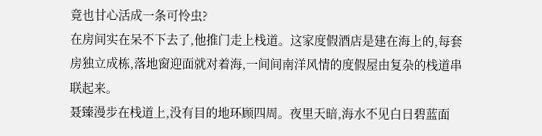竟也甘心活成一条可怜虫?
在房间实在呆不下去了,他推门走上栈道。这家度假酒店是建在海上的,每套房独立成栋,落地窗迎面就对着海,一间间南洋风情的度假屋由复杂的栈道串联起来。
聂臻漫步在栈道上,没有目的地环顾四周。夜里天暗,海水不见白日碧蓝面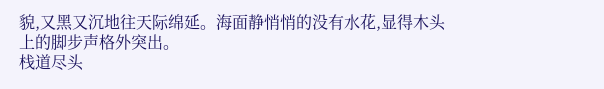貌,又黑又沉地往天际绵延。海面静悄悄的没有水花,显得木头上的脚步声格外突出。
栈道尽头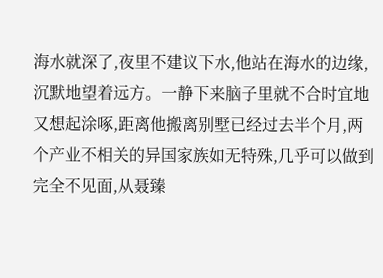海水就深了,夜里不建议下水,他站在海水的边缘,沉默地望着远方。一静下来脑子里就不合时宜地又想起涂啄,距离他搬离别墅已经过去半个月,两个产业不相关的异国家族如无特殊,几乎可以做到完全不见面,从聂臻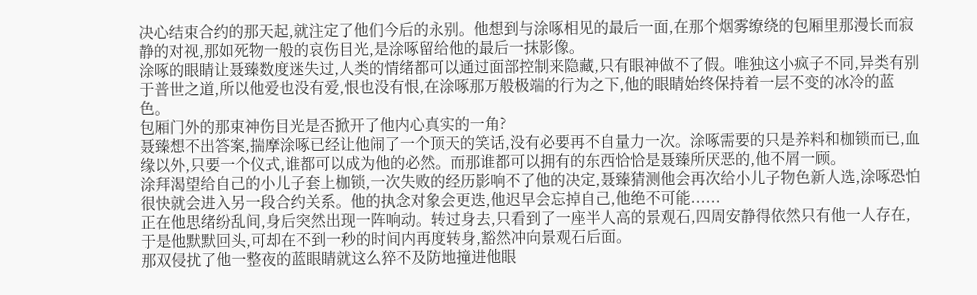决心结束合约的那天起,就注定了他们今后的永别。他想到与涂啄相见的最后一面,在那个烟雾缭绕的包厢里那漫长而寂静的对视,那如死物一般的哀伤目光,是涂啄留给他的最后一抹影像。
涂啄的眼睛让聂臻数度迷失过,人类的情绪都可以通过面部控制来隐藏,只有眼神做不了假。唯独这小疯子不同,异类有别于普世之道,所以他爱也没有爱,恨也没有恨,在涂啄那万般极端的行为之下,他的眼睛始终保持着一层不变的冰冷的蓝色。
包厢门外的那束神伤目光是否掀开了他内心真实的一角?
聂臻想不出答案,揣摩涂啄已经让他闹了一个顶天的笑话,没有必要再不自量力一次。涂啄需要的只是养料和枷锁而已,血缘以外,只要一个仪式,谁都可以成为他的必然。而那谁都可以拥有的东西恰恰是聂臻所厌恶的,他不屑一顾。
涂拜渴望给自己的小儿子套上枷锁,一次失败的经历影响不了他的决定,聂臻猜测他会再次给小儿子物色新人选,涂啄恐怕很快就会进入另一段合约关系。他的执念对象会更迭,他迟早会忘掉自己,他绝不可能......
正在他思绪纷乱间,身后突然出现一阵响动。转过身去,只看到了一座半人高的景观石,四周安静得依然只有他一人存在,于是他默默回头,可却在不到一秒的时间内再度转身,豁然冲向景观石后面。
那双侵扰了他一整夜的蓝眼睛就这么猝不及防地撞进他眼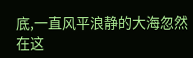底,一直风平浪静的大海忽然在这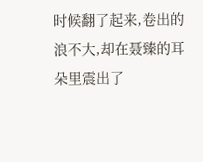时候翻了起来,卷出的浪不大,却在聂臻的耳朵里震出了